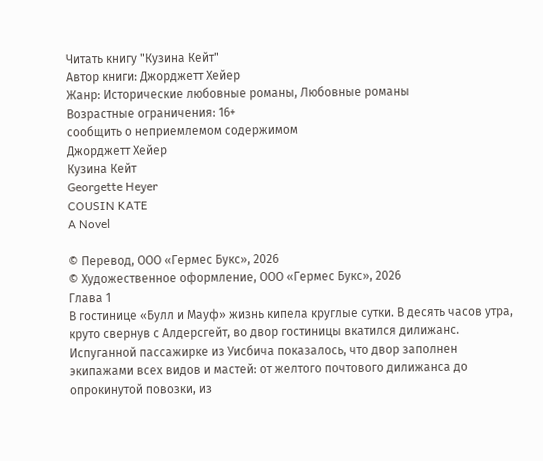Читать книгу "Кузина Кейт"
Автор книги: Джорджетт Хейер
Жанр: Исторические любовные романы, Любовные романы
Возрастные ограничения: 16+
сообщить о неприемлемом содержимом
Джорджетт Хейер
Кузина Кейт
Georgette Heyer
COUSIN KATE
A Novel

© Перевод, ООО «Гермес Букс», 2026
© Художественное оформление, ООО «Гермес Букс», 2026
Глава 1
В гостинице «Булл и Мауф» жизнь кипела круглые сутки. В десять часов утра, круто свернув с Алдерсгейт, во двор гостиницы вкатился дилижанс. Испуганной пассажирке из Уисбича показалось, что двор заполнен экипажами всех видов и мастей: от желтого почтового дилижанса до опрокинутой повозки, из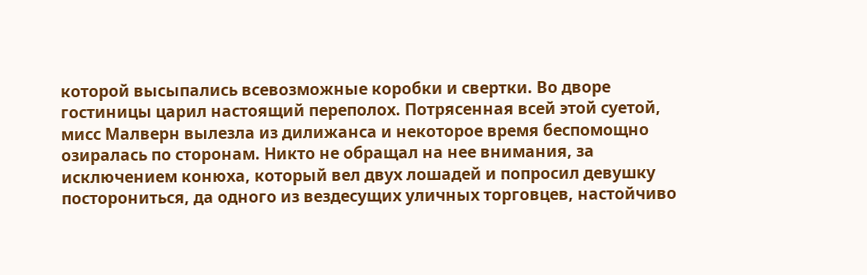которой высыпались всевозможные коробки и свертки. Во дворе гостиницы царил настоящий переполох. Потрясенная всей этой суетой, мисс Малверн вылезла из дилижанса и некоторое время беспомощно озиралась по сторонам. Никто не обращал на нее внимания, за исключением конюха, который вел двух лошадей и попросил девушку посторониться, да одного из вездесущих уличных торговцев, настойчиво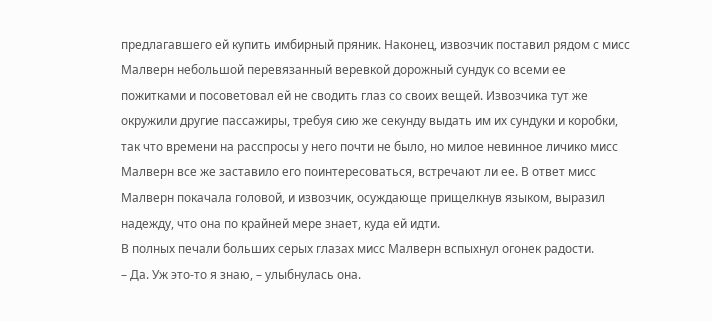предлагавшего ей купить имбирный пряник. Наконец, извозчик поставил рядом с мисс Малверн небольшой перевязанный веревкой дорожный сундук со всеми ее пожитками и посоветовал ей не сводить глаз со своих вещей. Извозчика тут же окружили другие пассажиры, требуя сию же секунду выдать им их сундуки и коробки, так что времени на расспросы у него почти не было, но милое невинное личико мисс Малверн все же заставило его поинтересоваться, встречают ли ее. В ответ мисс Малверн покачала головой, и извозчик, осуждающе прищелкнув языком, выразил надежду, что она по крайней мере знает, куда ей идти.
В полных печали больших серых глазах мисс Малверн вспыхнул огонек радости.
– Да. Уж это-то я знаю, – улыбнулась она.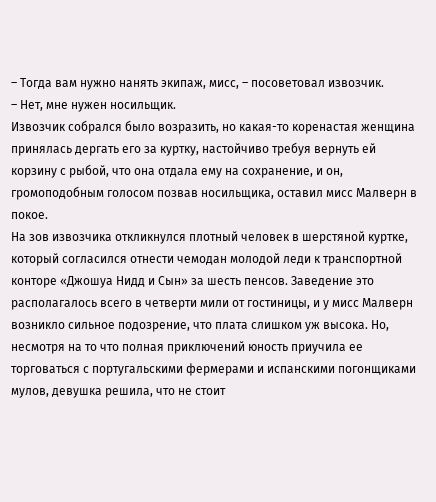– Тогда вам нужно нанять экипаж, мисс, – посоветовал извозчик.
– Нет, мне нужен носильщик.
Извозчик собрался было возразить, но какая-то коренастая женщина принялась дергать его за куртку, настойчиво требуя вернуть ей корзину с рыбой, что она отдала ему на сохранение, и он, громоподобным голосом позвав носильщика, оставил мисс Малверн в покое.
На зов извозчика откликнулся плотный человек в шерстяной куртке, который согласился отнести чемодан молодой леди к транспортной конторе «Джошуа Нидд и Сын» за шесть пенсов. Заведение это располагалось всего в четверти мили от гостиницы, и у мисс Малверн возникло сильное подозрение, что плата слишком уж высока. Но, несмотря на то что полная приключений юность приучила ее торговаться с португальскими фермерами и испанскими погонщиками мулов, девушка решила, что не стоит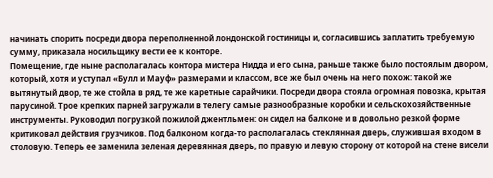начинать спорить посреди двора переполненной лондонской гостиницы и, согласившись заплатить требуемую сумму, приказала носильщику вести ее к конторе.
Помещение, где ныне располагалась контора мистера Нидда и его сына, раньше также было постоялым двором, который, хотя и уступал «Булл и Мауф» размерами и классом, все же был очень на него похож: такой же вытянутый двор, те же стойла в ряд, те же каретные сарайчики. Посреди двора стояла огромная повозка, крытая парусиной. Трое крепких парней загружали в телегу самые разнообразные коробки и сельскохозяйственные инструменты. Руководил погрузкой пожилой джентльмен: он сидел на балконе и в довольно резкой форме критиковал действия грузчиков. Под балконом когда-то располагалась стеклянная дверь, служившая входом в столовую. Теперь ее заменила зеленая деревянная дверь, по правую и левую сторону от которой на стене висели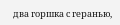два горшка с геранью,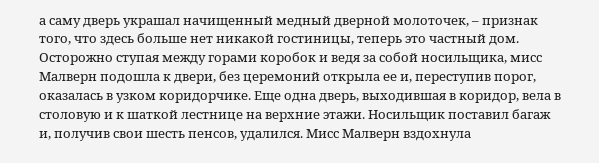а саму дверь украшал начищенный медный дверной молоточек, – признак того, что здесь больше нет никакой гостиницы, теперь это частный дом. Осторожно ступая между горами коробок и ведя за собой носильщика, мисс Малверн подошла к двери, без церемоний открыла ее и, переступив порог, оказалась в узком коридорчике. Еще одна дверь, выходившая в коридор, вела в столовую и к шаткой лестнице на верхние этажи. Носильщик поставил багаж и, получив свои шесть пенсов, удалился. Мисс Малверн вздохнула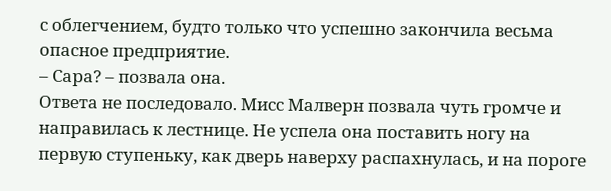с облегчением, будто только что успешно закончила весьма опасное предприятие.
– Сара? – позвала она.
Ответа не последовало. Мисс Малверн позвала чуть громче и направилась к лестнице. Не успела она поставить ногу на первую ступеньку, как дверь наверху распахнулась, и на пороге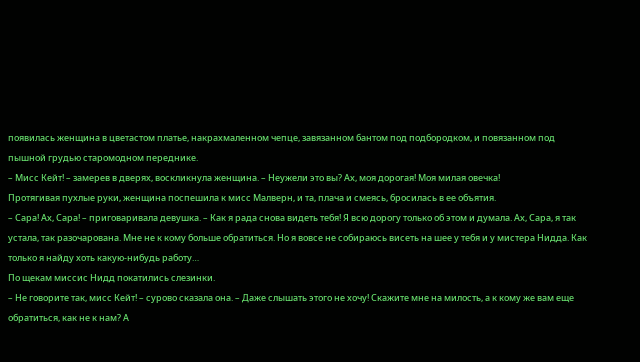появилась женщина в цветастом платье, накрахмаленном чепце, завязанном бантом под подбородком, и повязанном под пышной грудью старомодном переднике.
– Мисс Кейт! – замерев в дверях, воскликнула женщина. – Неужели это вы? Ах, моя дорогая! Моя милая овечка!
Протягивая пухлые руки, женщина поспешила к мисс Малверн, и та, плача и смеясь, бросилась в ее объятия.
– Сара! Ах, Сара! – приговаривала девушка. – Как я рада снова видеть тебя! Я всю дорогу только об этом и думала. Ах, Сара, я так устала, так разочарована. Мне не к кому больше обратиться. Но я вовсе не собираюсь висеть на шее у тебя и у мистера Нидда. Как только я найду хоть какую-нибудь работу…
По щекам миссис Нидд покатились слезинки.
– Не говорите так, мисс Кейт! – сурово сказала она. – Даже слышать этого не хочу! Скажите мне на милость, а к кому же вам еще обратиться, как не к нам? А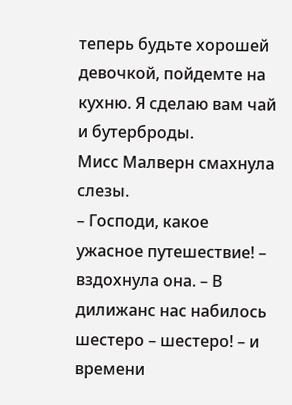теперь будьте хорошей девочкой, пойдемте на кухню. Я сделаю вам чай и бутерброды.
Мисс Малверн смахнула слезы.
– Господи, какое ужасное путешествие! – вздохнула она. – В дилижанс нас набилось шестеро – шестеро! – и времени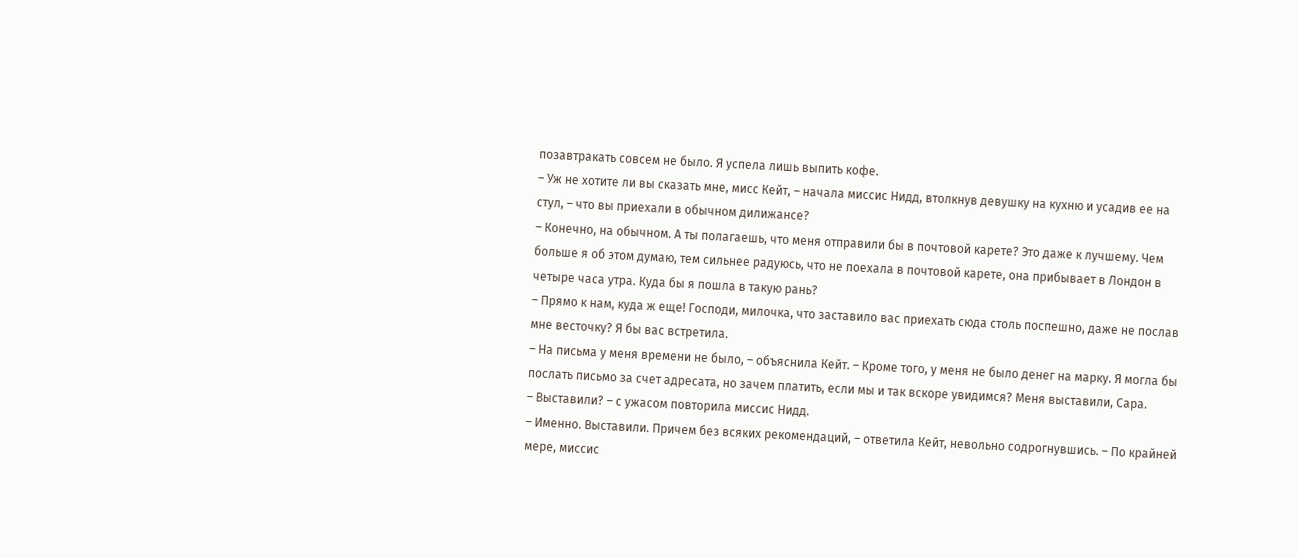позавтракать совсем не было. Я успела лишь выпить кофе.
– Уж не хотите ли вы сказать мне, мисс Кейт, – начала миссис Нидд, втолкнув девушку на кухню и усадив ее на стул, – что вы приехали в обычном дилижансе?
– Конечно, на обычном. А ты полагаешь, что меня отправили бы в почтовой карете? Это даже к лучшему. Чем больше я об этом думаю, тем сильнее радуюсь, что не поехала в почтовой карете, она прибывает в Лондон в четыре часа утра. Куда бы я пошла в такую рань?
– Прямо к нам, куда ж еще! Господи, милочка, что заставило вас приехать сюда столь поспешно, даже не послав мне весточку? Я бы вас встретила.
– На письма у меня времени не было, – объяснила Кейт. – Кроме того, у меня не было денег на марку. Я могла бы послать письмо за счет адресата, но зачем платить, если мы и так вскоре увидимся? Меня выставили, Сара.
– Выставили? – с ужасом повторила миссис Нидд.
– Именно. Выставили. Причем без всяких рекомендаций, – ответила Кейт, невольно содрогнувшись. – По крайней мере, миссис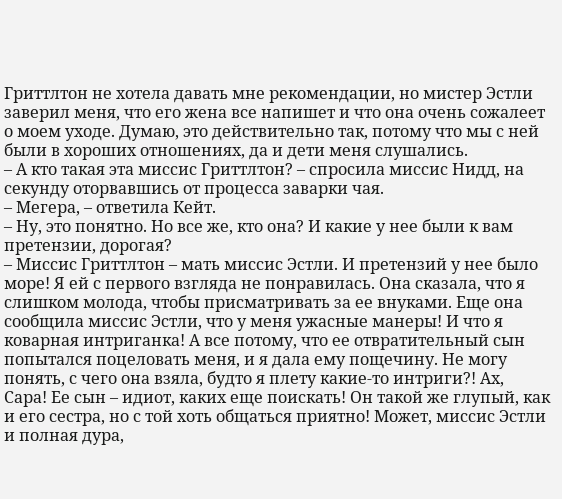Гриттлтон не хотела давать мне рекомендации, но мистер Эстли заверил меня, что его жена все напишет и что она очень сожалеет о моем уходе. Думаю, это действительно так, потому что мы с ней были в хороших отношениях, да и дети меня слушались.
– А кто такая эта миссис Гриттлтон? – спросила миссис Нидд, на секунду оторвавшись от процесса заварки чая.
– Мегера, – ответила Кейт.
– Ну, это понятно. Но все же, кто она? И какие у нее были к вам претензии, дорогая?
– Миссис Гриттлтон – мать миссис Эстли. И претензий у нее было море! Я ей с первого взгляда не понравилась. Она сказала, что я слишком молода, чтобы присматривать за ее внуками. Еще она сообщила миссис Эстли, что у меня ужасные манеры! И что я коварная интриганка! А все потому, что ее отвратительный сын попытался поцеловать меня, и я дала ему пощечину. Не могу понять, с чего она взяла, будто я плету какие-то интриги?! Ах, Сара! Ее сын – идиот, каких еще поискать! Он такой же глупый, как и его сестра, но с той хоть общаться приятно! Может, миссис Эстли и полная дура,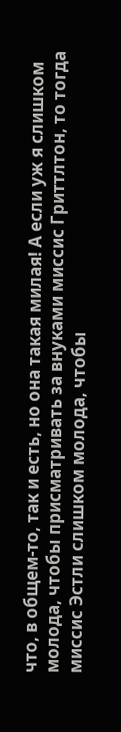что, в общем-то, так и есть, но она такая милая! А если уж я слишком молода, чтобы присматривать за внуками миссис Гриттлтон, то тогда миссис Эстли слишком молода, чтобы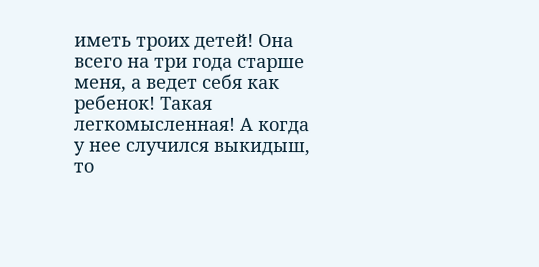иметь троих детей! Она всего на три года старше меня, а ведет себя как ребенок! Такая легкомысленная! А когда у нее случился выкидыш, то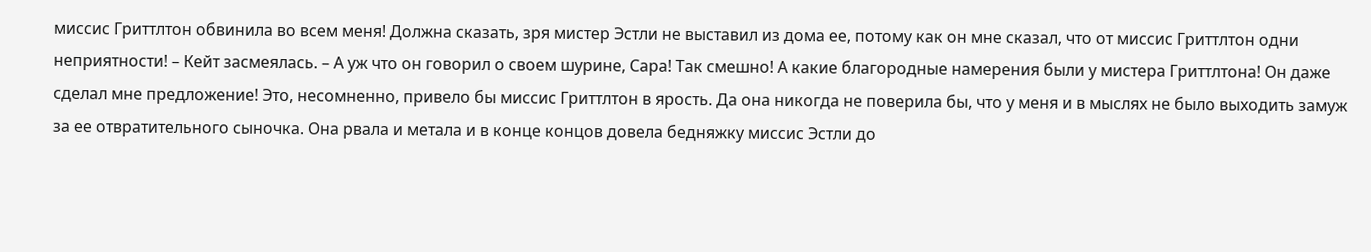миссис Гриттлтон обвинила во всем меня! Должна сказать, зря мистер Эстли не выставил из дома ее, потому как он мне сказал, что от миссис Гриттлтон одни неприятности! – Кейт засмеялась. – А уж что он говорил о своем шурине, Сара! Так смешно! А какие благородные намерения были у мистера Гриттлтона! Он даже сделал мне предложение! Это, несомненно, привело бы миссис Гриттлтон в ярость. Да она никогда не поверила бы, что у меня и в мыслях не было выходить замуж за ее отвратительного сыночка. Она рвала и метала и в конце концов довела бедняжку миссис Эстли до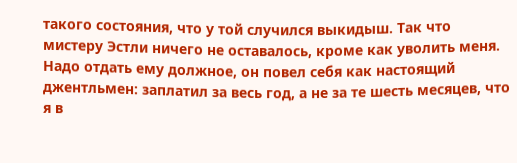такого состояния, что у той случился выкидыш. Так что мистеру Эстли ничего не оставалось, кроме как уволить меня. Надо отдать ему должное, он повел себя как настоящий джентльмен: заплатил за весь год, а не за те шесть месяцев, что я в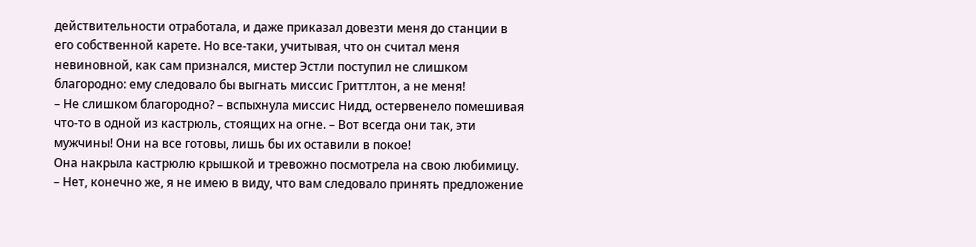действительности отработала, и даже приказал довезти меня до станции в его собственной карете. Но все-таки, учитывая, что он считал меня невиновной, как сам признался, мистер Эстли поступил не слишком благородно: ему следовало бы выгнать миссис Гриттлтон, а не меня!
– Не слишком благородно? – вспыхнула миссис Нидд, остервенело помешивая что-то в одной из кастрюль, стоящих на огне. – Вот всегда они так, эти мужчины! Они на все готовы, лишь бы их оставили в покое!
Она накрыла кастрюлю крышкой и тревожно посмотрела на свою любимицу.
– Нет, конечно же, я не имею в виду, что вам следовало принять предложение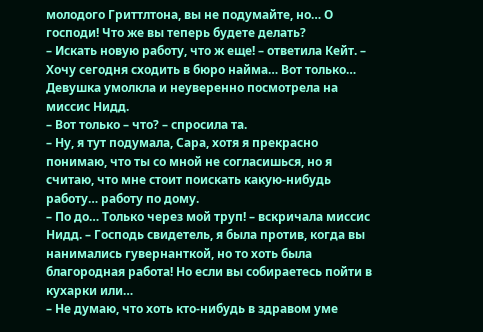молодого Гриттлтона, вы не подумайте, но… О господи! Что же вы теперь будете делать?
– Искать новую работу, что ж еще! – ответила Кейт. – Хочу сегодня сходить в бюро найма… Вот только…
Девушка умолкла и неуверенно посмотрела на миссис Нидд.
– Вот только – что? – спросила та.
– Ну, я тут подумала, Сара, хотя я прекрасно понимаю, что ты со мной не согласишься, но я считаю, что мне стоит поискать какую-нибудь работу… работу по дому.
– По до… Только через мой труп! – вскричала миссис Нидд. – Господь свидетель, я была против, когда вы нанимались гувернанткой, но то хоть была благородная работа! Но если вы собираетесь пойти в кухарки или…
– Не думаю, что хоть кто-нибудь в здравом уме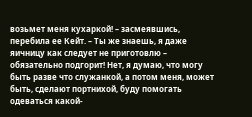возьмет меня кухаркой! – засмеявшись, перебила ее Кейт. – Ты же знаешь, я даже яичницу как следует не приготовлю – обязательно подгорит! Нет, я думаю, что могу быть разве что служанкой, а потом меня, может быть, сделают портнихой, буду помогать одеваться какой-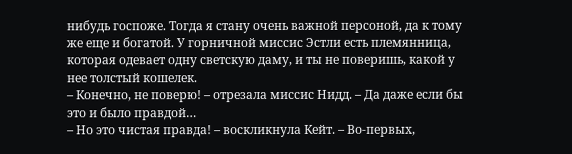нибудь госпоже. Тогда я стану очень важной персоной, да к тому же еще и богатой. У горничной миссис Эстли есть племянница, которая одевает одну светскую даму, и ты не поверишь, какой у нее толстый кошелек.
– Конечно, не поверю! – отрезала миссис Нидд. – Да даже если бы это и было правдой…
– Но это чистая правда! – воскликнула Кейт. – Во-первых,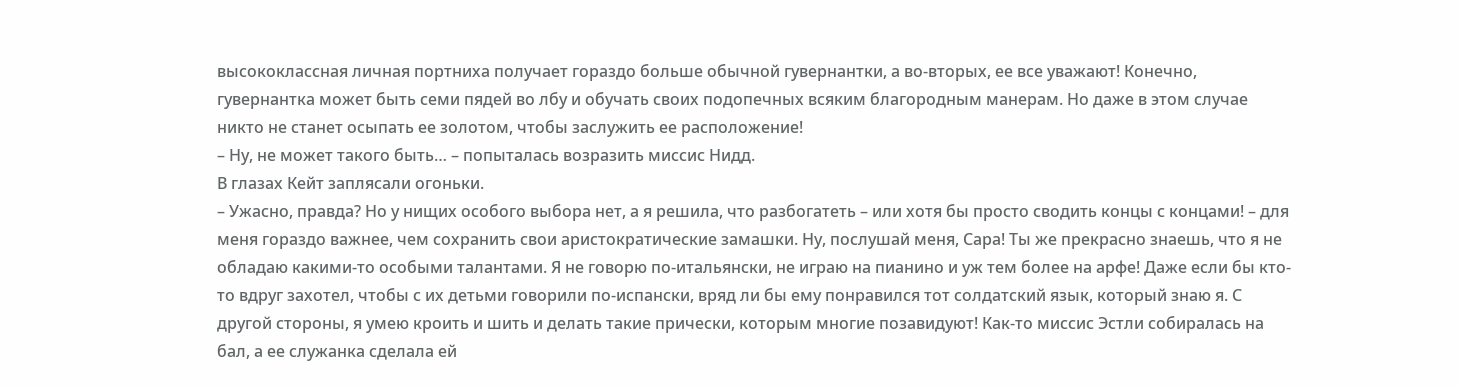высококлассная личная портниха получает гораздо больше обычной гувернантки, а во-вторых, ее все уважают! Конечно, гувернантка может быть семи пядей во лбу и обучать своих подопечных всяким благородным манерам. Но даже в этом случае никто не станет осыпать ее золотом, чтобы заслужить ее расположение!
– Ну, не может такого быть… – попыталась возразить миссис Нидд.
В глазах Кейт заплясали огоньки.
– Ужасно, правда? Но у нищих особого выбора нет, а я решила, что разбогатеть – или хотя бы просто сводить концы с концами! – для меня гораздо важнее, чем сохранить свои аристократические замашки. Ну, послушай меня, Сара! Ты же прекрасно знаешь, что я не обладаю какими-то особыми талантами. Я не говорю по-итальянски, не играю на пианино и уж тем более на арфе! Даже если бы кто-то вдруг захотел, чтобы с их детьми говорили по-испански, вряд ли бы ему понравился тот солдатский язык, который знаю я. С другой стороны, я умею кроить и шить и делать такие прически, которым многие позавидуют! Как-то миссис Эстли собиралась на бал, а ее служанка сделала ей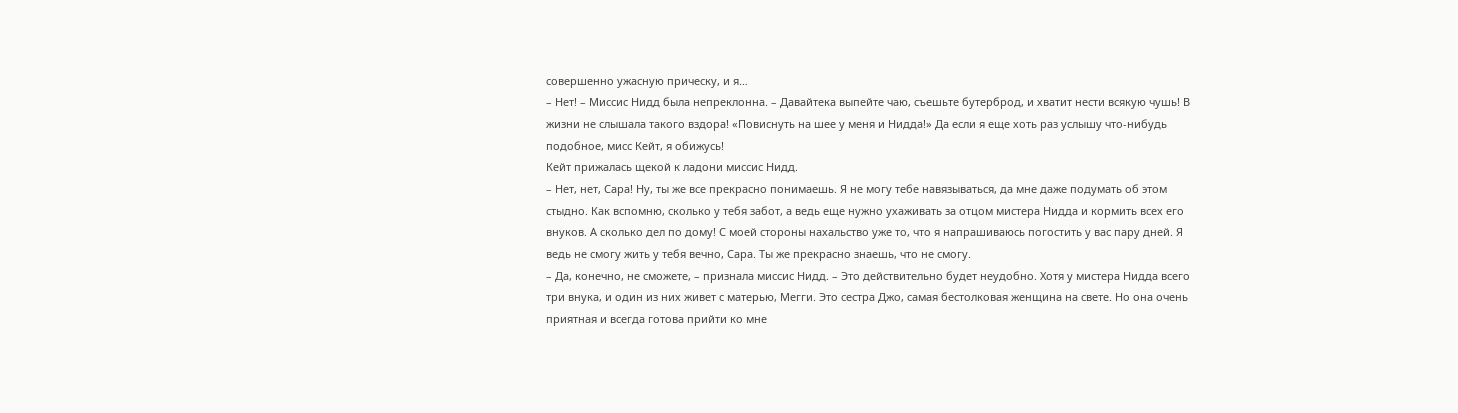совершенно ужасную прическу, и я…
– Нет! – Миссис Нидд была непреклонна. – Давайтека выпейте чаю, съешьте бутерброд, и хватит нести всякую чушь! В жизни не слышала такого вздора! «Повиснуть на шее у меня и Нидда!» Да если я еще хоть раз услышу что-нибудь подобное, мисс Кейт, я обижусь!
Кейт прижалась щекой к ладони миссис Нидд.
– Нет, нет, Сара! Ну, ты же все прекрасно понимаешь. Я не могу тебе навязываться, да мне даже подумать об этом стыдно. Как вспомню, сколько у тебя забот, а ведь еще нужно ухаживать за отцом мистера Нидда и кормить всех его внуков. А сколько дел по дому! С моей стороны нахальство уже то, что я напрашиваюсь погостить у вас пару дней. Я ведь не смогу жить у тебя вечно, Сара. Ты же прекрасно знаешь, что не смогу.
– Да, конечно, не сможете, – признала миссис Нидд. – Это действительно будет неудобно. Хотя у мистера Нидда всего три внука, и один из них живет с матерью, Мегги. Это сестра Джо, самая бестолковая женщина на свете. Но она очень приятная и всегда готова прийти ко мне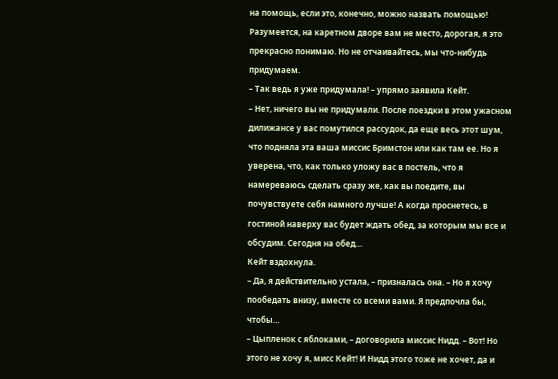на помощь, если это, конечно, можно назвать помощью! Разумеется, на каретном дворе вам не место, дорогая, я это прекрасно понимаю. Но не отчаивайтесь, мы что-нибудь придумаем.
– Так ведь я уже придумала! – упрямо заявила Кейт.
– Нет, ничего вы не придумали. После поездки в этом ужасном дилижансе у вас помутился рассудок, да еще весь этот шум, что подняла эта ваша миссис Бримстон или как там ее. Но я уверена, что, как только уложу вас в постель, что я намереваюсь сделать сразу же, как вы поедите, вы почувствуете себя намного лучше! А когда проснетесь, в гостиной наверху вас будет ждать обед, за которым мы все и обсудим. Сегодня на обед…
Кейт вздохнула.
– Да, я действительно устала, – призналась она. – Но я хочу пообедать внизу, вместе со всеми вами. Я предпочла бы, чтобы…
– Цыпленок с яблоками, – договорила миссис Нидд. – Вот! Но этого не хочу я, мисс Кейт! И Нидд этого тоже не хочет, да и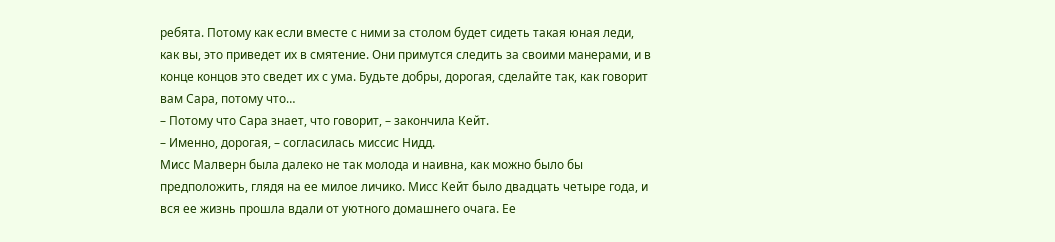ребята. Потому как если вместе с ними за столом будет сидеть такая юная леди, как вы, это приведет их в смятение. Они примутся следить за своими манерами, и в конце концов это сведет их с ума. Будьте добры, дорогая, сделайте так, как говорит вам Сара, потому что…
– Потому что Сара знает, что говорит, – закончила Кейт.
– Именно, дорогая, – согласилась миссис Нидд.
Мисс Малверн была далеко не так молода и наивна, как можно было бы предположить, глядя на ее милое личико. Мисс Кейт было двадцать четыре года, и вся ее жизнь прошла вдали от уютного домашнего очага. Ее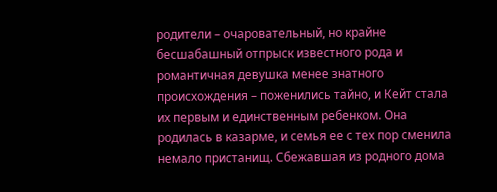родители – очаровательный, но крайне бесшабашный отпрыск известного рода и романтичная девушка менее знатного происхождения – поженились тайно, и Кейт стала их первым и единственным ребенком. Она родилась в казарме, и семья ее с тех пор сменила немало пристанищ. Сбежавшая из родного дома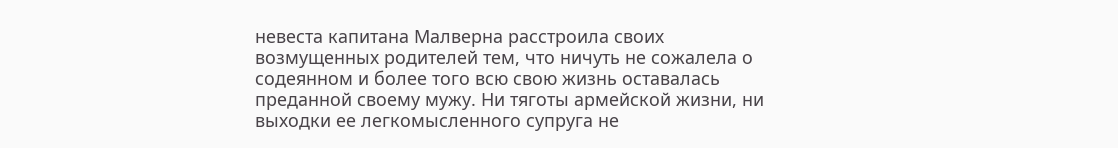невеста капитана Малверна расстроила своих возмущенных родителей тем, что ничуть не сожалела о содеянном и более того всю свою жизнь оставалась преданной своему мужу. Ни тяготы армейской жизни, ни выходки ее легкомысленного супруга не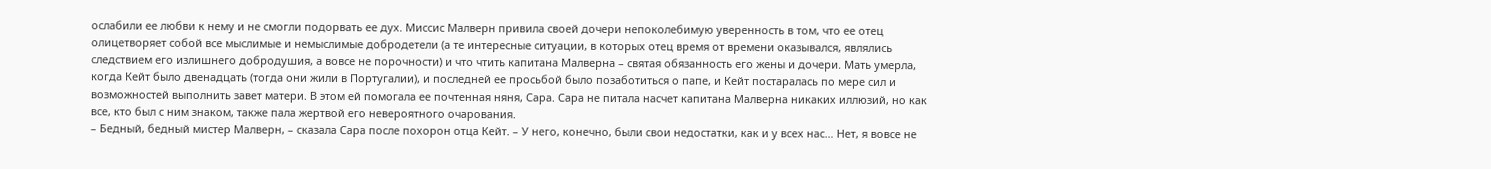ослабили ее любви к нему и не смогли подорвать ее дух. Миссис Малверн привила своей дочери непоколебимую уверенность в том, что ее отец олицетворяет собой все мыслимые и немыслимые добродетели (а те интересные ситуации, в которых отец время от времени оказывался, являлись следствием его излишнего добродушия, а вовсе не порочности) и что чтить капитана Малверна – святая обязанность его жены и дочери. Мать умерла, когда Кейт было двенадцать (тогда они жили в Португалии), и последней ее просьбой было позаботиться о папе, и Кейт постаралась по мере сил и возможностей выполнить завет матери. В этом ей помогала ее почтенная няня, Сара. Сара не питала насчет капитана Малверна никаких иллюзий, но как все, кто был с ним знаком, также пала жертвой его невероятного очарования.
– Бедный, бедный мистер Малверн, – сказала Сара после похорон отца Кейт. – У него, конечно, были свои недостатки, как и у всех нас… Нет, я вовсе не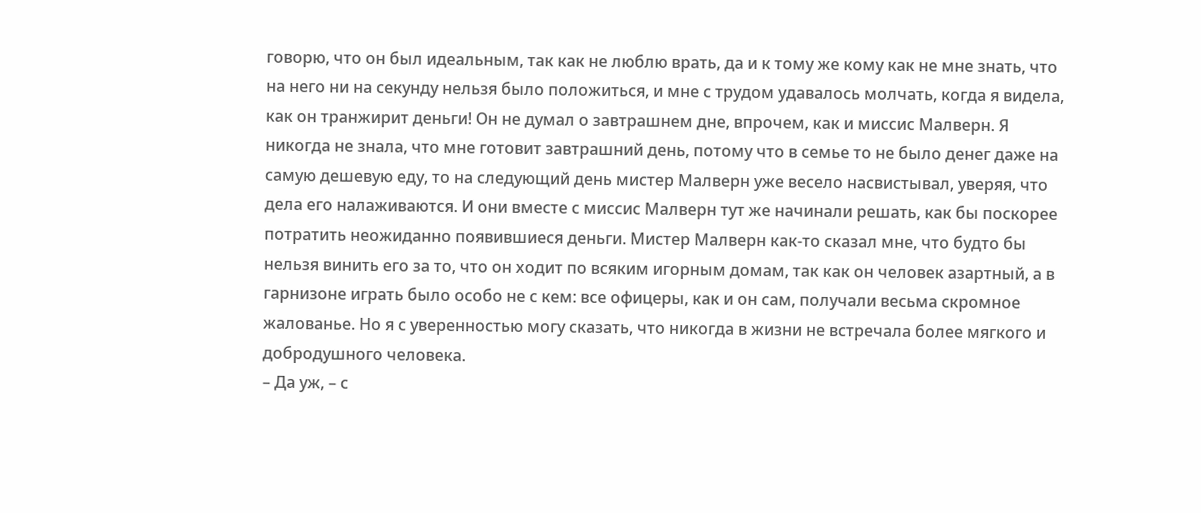говорю, что он был идеальным, так как не люблю врать, да и к тому же кому как не мне знать, что на него ни на секунду нельзя было положиться, и мне с трудом удавалось молчать, когда я видела, как он транжирит деньги! Он не думал о завтрашнем дне, впрочем, как и миссис Малверн. Я никогда не знала, что мне готовит завтрашний день, потому что в семье то не было денег даже на самую дешевую еду, то на следующий день мистер Малверн уже весело насвистывал, уверяя, что дела его налаживаются. И они вместе с миссис Малверн тут же начинали решать, как бы поскорее потратить неожиданно появившиеся деньги. Мистер Малверн как-то сказал мне, что будто бы нельзя винить его за то, что он ходит по всяким игорным домам, так как он человек азартный, а в гарнизоне играть было особо не с кем: все офицеры, как и он сам, получали весьма скромное жалованье. Но я с уверенностью могу сказать, что никогда в жизни не встречала более мягкого и добродушного человека.
– Да уж, – с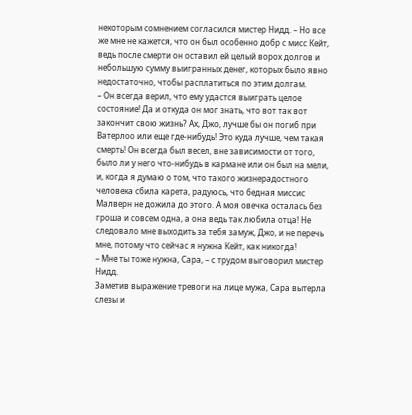некоторым сомнением согласился мистер Нидд. – Но все же мне не кажется, что он был особенно добр с мисс Кейт, ведь после смерти он оставил ей целый ворох долгов и небольшую сумму выигранных денег, которых было явно недостаточно, чтобы расплатиться по этим долгам.
– Он всегда верил, что ему удастся выиграть целое состояние! Да и откуда он мог знать, что вот так вот закончит свою жизнь? Ах, Джо, лучше бы он погиб при Ватерлоо или еще где-нибудь! Это куда лучше, чем такая смерть! Он всегда был весел, вне зависимости от того, было ли у него что-нибудь в кармане или он был на мели, и, когда я думаю о том, что такого жизнерадостного человека сбила карета, радуюсь, что бедная миссис Малверн не дожила до этого. А моя овечка осталась без гроша и совсем одна, а она ведь так любила отца! Не следовало мне выходить за тебя замуж, Джо, и не перечь мне, потому что сейчас я нужна Кейт, как никогда!
– Мне ты тоже нужна, Сара, – с трудом выговорил мистер Нидд.
Заметив выражение тревоги на лице мужа, Сара вытерла слезы и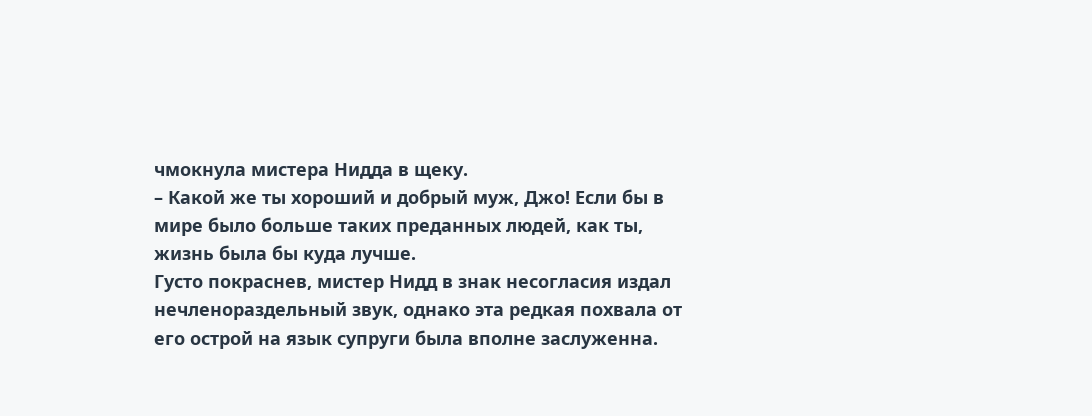чмокнула мистера Нидда в щеку.
– Какой же ты хороший и добрый муж, Джо! Если бы в мире было больше таких преданных людей, как ты, жизнь была бы куда лучше.
Густо покраснев, мистер Нидд в знак несогласия издал нечленораздельный звук, однако эта редкая похвала от его острой на язык супруги была вполне заслуженна.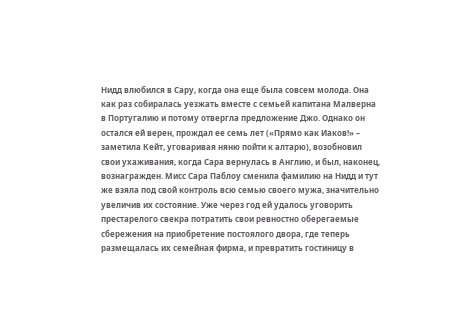Нидд влюбился в Сару, когда она еще была совсем молода. Она как раз собиралась уезжать вместе с семьей капитана Малверна в Португалию и потому отвергла предложение Джо. Однако он остался ей верен, прождал ее семь лет («Прямо как Иаков!» – заметила Кейт, уговаривая няню пойти к алтарю), возобновил свои ухаживания, когда Сара вернулась в Англию, и был, наконец, вознагражден. Мисс Сара Паблоу сменила фамилию на Нидд и тут же взяла под свой контроль всю семью своего мужа, значительно увеличив их состояние. Уже через год ей удалось уговорить престарелого свекра потратить свои ревностно оберегаемые сбережения на приобретение постоялого двора, где теперь размещалась их семейная фирма, и превратить гостиницу в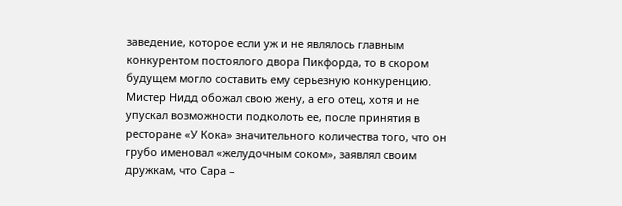заведение, которое если уж и не являлось главным конкурентом постоялого двора Пикфорда, то в скором будущем могло составить ему серьезную конкуренцию. Мистер Нидд обожал свою жену, а его отец, хотя и не упускал возможности подколоть ее, после принятия в ресторане «У Кока» значительного количества того, что он грубо именовал «желудочным соком», заявлял своим дружкам, что Сара –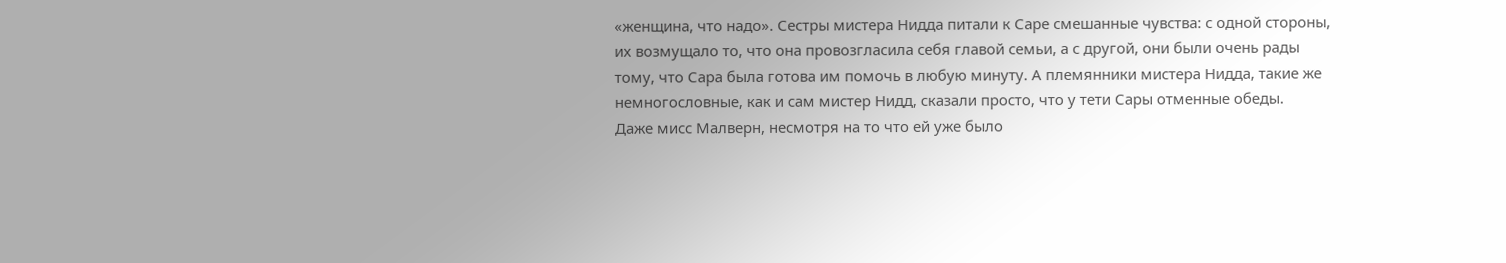«женщина, что надо». Сестры мистера Нидда питали к Саре смешанные чувства: с одной стороны, их возмущало то, что она провозгласила себя главой семьи, а с другой, они были очень рады тому, что Сара была готова им помочь в любую минуту. А племянники мистера Нидда, такие же немногословные, как и сам мистер Нидд, сказали просто, что у тети Сары отменные обеды.
Даже мисс Малверн, несмотря на то что ей уже было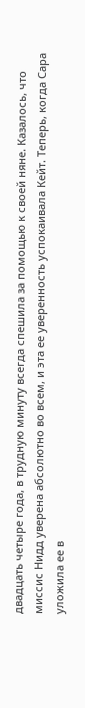двадцать четыре года, в трудную минуту всегда спешила за помощью к своей няне. Казалось, что миссис Нидд уверена абсолютно во всем, и эта ее уверенность успокаивала Кейт. Теперь, когда Сара уложила ее в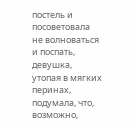постель и посоветовала не волноваться и поспать, девушка, утопая в мягких перинах, подумала, что, возможно,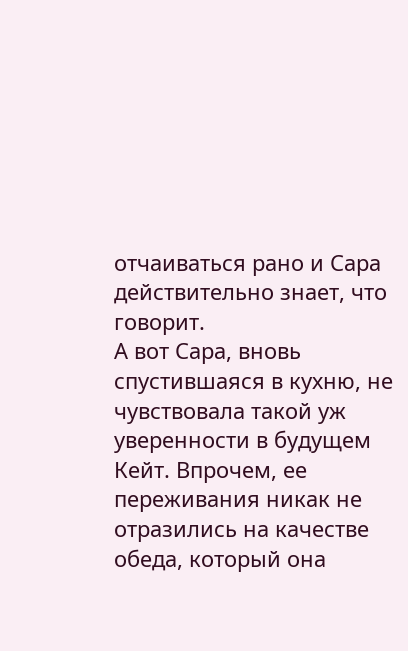отчаиваться рано и Сара действительно знает, что говорит.
А вот Сара, вновь спустившаяся в кухню, не чувствовала такой уж уверенности в будущем Кейт. Впрочем, ее переживания никак не отразились на качестве обеда, который она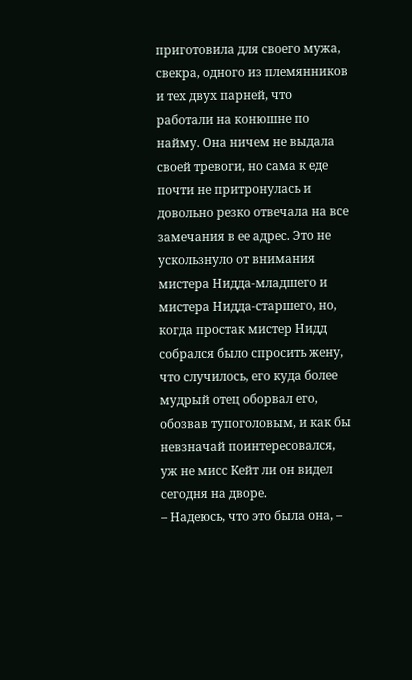приготовила для своего мужа, свекра, одного из племянников и тех двух парней, что работали на конюшне по найму. Она ничем не выдала своей тревоги, но сама к еде почти не притронулась и довольно резко отвечала на все замечания в ее адрес. Это не ускользнуло от внимания мистера Нидда-младшего и мистера Нидда-старшего, но, когда простак мистер Нидд собрался было спросить жену, что случилось, его куда более мудрый отец оборвал его, обозвав тупоголовым, и как бы невзначай поинтересовался, уж не мисс Кейт ли он видел сегодня на дворе.
– Надеюсь, что это была она, –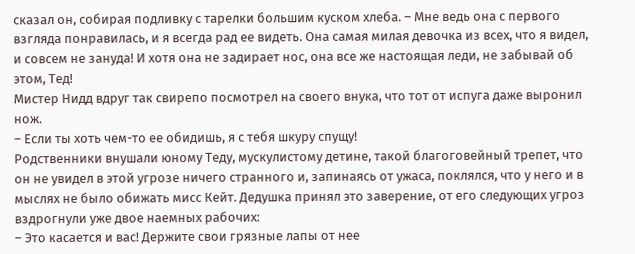сказал он, собирая подливку с тарелки большим куском хлеба. – Мне ведь она с первого взгляда понравилась, и я всегда рад ее видеть. Она самая милая девочка из всех, что я видел, и совсем не зануда! И хотя она не задирает нос, она все же настоящая леди, не забывай об этом, Тед!
Мистер Нидд вдруг так свирепо посмотрел на своего внука, что тот от испуга даже выронил нож.
– Если ты хоть чем-то ее обидишь, я с тебя шкуру спущу!
Родственники внушали юному Теду, мускулистому детине, такой благоговейный трепет, что он не увидел в этой угрозе ничего странного и, запинаясь от ужаса, поклялся, что у него и в мыслях не было обижать мисс Кейт. Дедушка принял это заверение, от его следующих угроз вздрогнули уже двое наемных рабочих:
– Это касается и вас! Держите свои грязные лапы от нее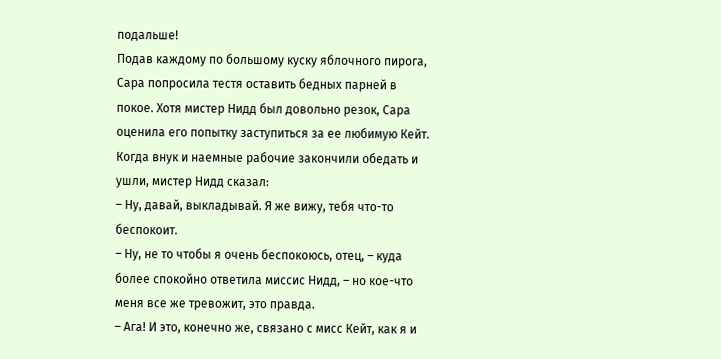подальше!
Подав каждому по большому куску яблочного пирога, Сара попросила тестя оставить бедных парней в покое. Хотя мистер Нидд был довольно резок, Сара оценила его попытку заступиться за ее любимую Кейт. Когда внук и наемные рабочие закончили обедать и ушли, мистер Нидд сказал:
– Ну, давай, выкладывай. Я же вижу, тебя что-то беспокоит.
– Ну, не то чтобы я очень беспокоюсь, отец, – куда более спокойно ответила миссис Нидд, – но кое-что меня все же тревожит, это правда.
– Ага! И это, конечно же, связано с мисс Кейт, как я и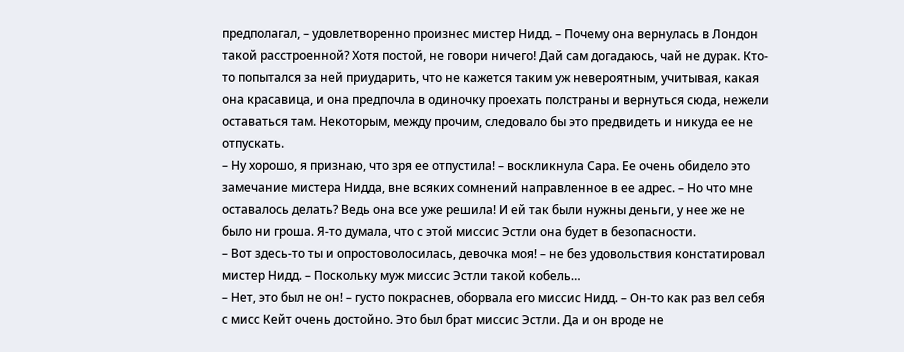предполагал, – удовлетворенно произнес мистер Нидд. – Почему она вернулась в Лондон такой расстроенной? Хотя постой, не говори ничего! Дай сам догадаюсь, чай не дурак. Кто-то попытался за ней приударить, что не кажется таким уж невероятным, учитывая, какая она красавица, и она предпочла в одиночку проехать полстраны и вернуться сюда, нежели оставаться там. Некоторым, между прочим, следовало бы это предвидеть и никуда ее не отпускать.
– Ну хорошо, я признаю, что зря ее отпустила! – воскликнула Сара. Ее очень обидело это замечание мистера Нидда, вне всяких сомнений направленное в ее адрес. – Но что мне оставалось делать? Ведь она все уже решила! И ей так были нужны деньги, у нее же не было ни гроша. Я-то думала, что с этой миссис Эстли она будет в безопасности.
– Вот здесь-то ты и опростоволосилась, девочка моя! – не без удовольствия констатировал мистер Нидд. – Поскольку муж миссис Эстли такой кобель…
– Нет, это был не он! – густо покраснев, оборвала его миссис Нидд. – Он-то как раз вел себя с мисс Кейт очень достойно. Это был брат миссис Эстли. Да и он вроде не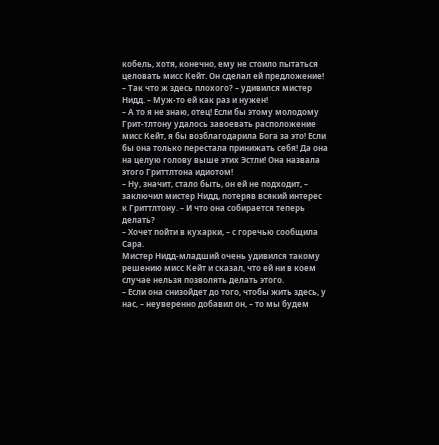кобель, хотя, конечно, ему не стоило пытаться целовать мисс Кейт. Он сделал ей предложение!
– Так что ж здесь плохого? – удивился мистер Нидд. – Муж-то ей как раз и нужен!
– А то я не знаю, отец! Если бы этому молодому Грит-тлтону удалось завоевать расположение мисс Кейт, я бы возблагодарила Бога за это! Если бы она только перестала принижать себя! Да она на целую голову выше этих Эстли! Она назвала этого Гриттлтона идиотом!
– Ну, значит, стало быть, он ей не подходит, – заключил мистер Нидд, потеряв всякий интерес к Гриттлтону. – И что она собирается теперь делать?
– Хочет пойти в кухарки, – с горечью сообщила Сара.
Мистер Нидд-младший очень удивился такому решению мисс Кейт и сказал, что ей ни в коем случае нельзя позволять делать этого.
– Если она снизойдет до того, чтобы жить здесь, у нас, – неуверенно добавил он, – то мы будем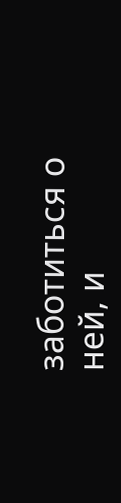заботиться о ней, и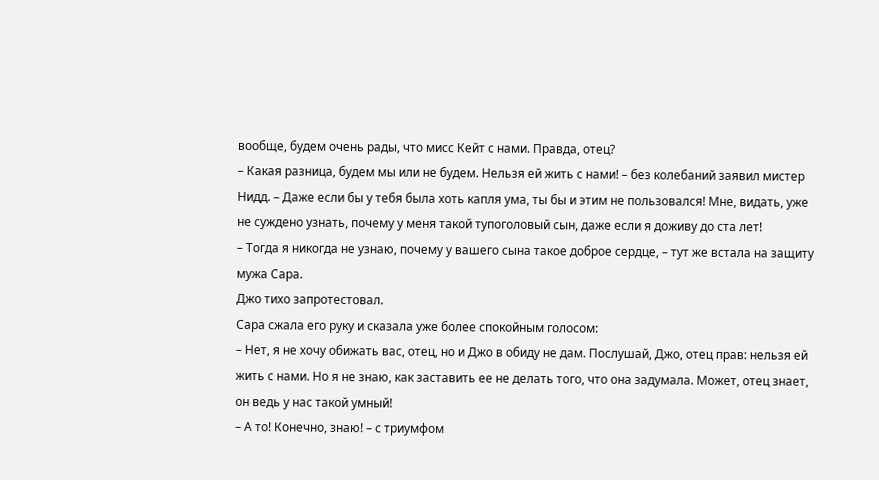вообще, будем очень рады, что мисс Кейт с нами. Правда, отец?
– Какая разница, будем мы или не будем. Нельзя ей жить с нами! – без колебаний заявил мистер Нидд. – Даже если бы у тебя была хоть капля ума, ты бы и этим не пользовался! Мне, видать, уже не суждено узнать, почему у меня такой тупоголовый сын, даже если я доживу до ста лет!
– Тогда я никогда не узнаю, почему у вашего сына такое доброе сердце, – тут же встала на защиту мужа Сара.
Джо тихо запротестовал.
Сара сжала его руку и сказала уже более спокойным голосом:
– Нет, я не хочу обижать вас, отец, но и Джо в обиду не дам. Послушай, Джо, отец прав: нельзя ей жить с нами. Но я не знаю, как заставить ее не делать того, что она задумала. Может, отец знает, он ведь у нас такой умный!
– А то! Конечно, знаю! – с триумфом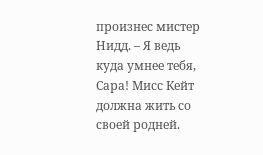произнес мистер Нидд. – Я ведь куда умнее тебя, Сара! Мисс Кейт должна жить со своей родней.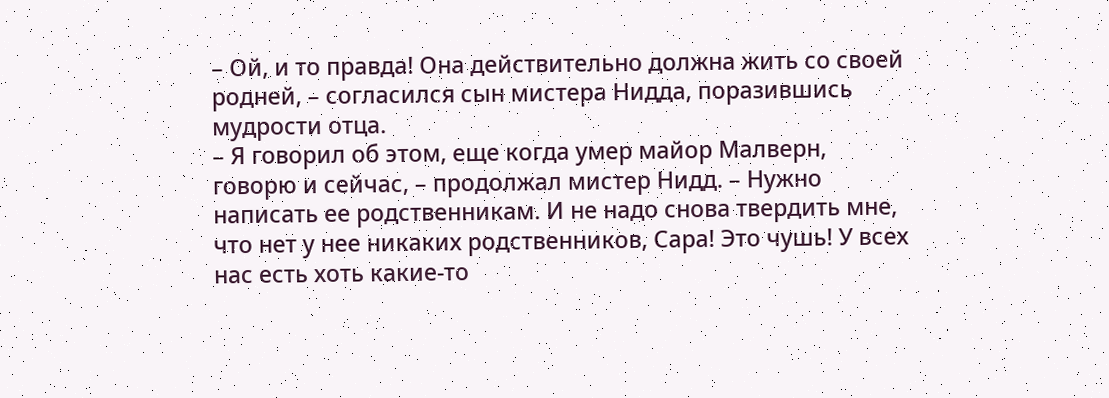– Ой, и то правда! Она действительно должна жить со своей родней, – согласился сын мистера Нидда, поразившись мудрости отца.
– Я говорил об этом, еще когда умер майор Малверн, говорю и сейчас, – продолжал мистер Нидд. – Нужно написать ее родственникам. И не надо снова твердить мне, что нет у нее никаких родственников, Сара! Это чушь! У всех нас есть хоть какие-то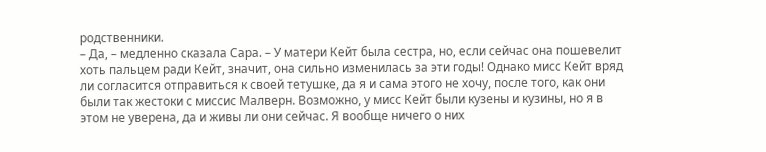родственники.
– Да, – медленно сказала Сара. – У матери Кейт была сестра, но, если сейчас она пошевелит хоть пальцем ради Кейт, значит, она сильно изменилась за эти годы! Однако мисс Кейт вряд ли согласится отправиться к своей тетушке, да я и сама этого не хочу, после того, как они были так жестоки с миссис Малверн. Возможно, у мисс Кейт были кузены и кузины, но я в этом не уверена, да и живы ли они сейчас. Я вообще ничего о них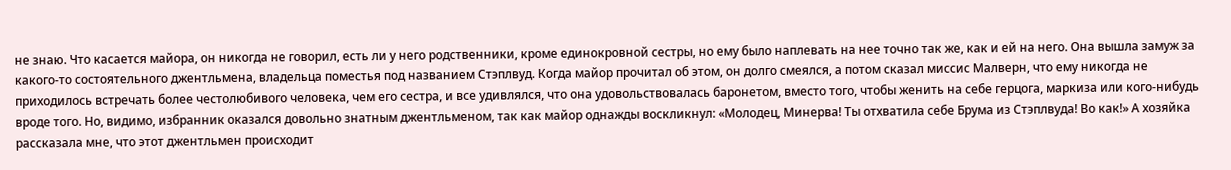не знаю. Что касается майора, он никогда не говорил, есть ли у него родственники, кроме единокровной сестры, но ему было наплевать на нее точно так же, как и ей на него. Она вышла замуж за какого-то состоятельного джентльмена, владельца поместья под названием Стэплвуд. Когда майор прочитал об этом, он долго смеялся, а потом сказал миссис Малверн, что ему никогда не приходилось встречать более честолюбивого человека, чем его сестра, и все удивлялся, что она удовольствовалась баронетом, вместо того, чтобы женить на себе герцога, маркиза или кого-нибудь вроде того. Но, видимо, избранник оказался довольно знатным джентльменом, так как майор однажды воскликнул: «Молодец, Минерва! Ты отхватила себе Брума из Стэплвуда! Во как!» А хозяйка рассказала мне, что этот джентльмен происходит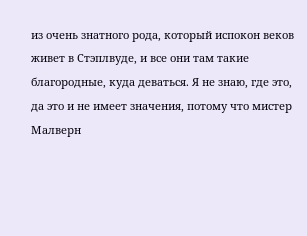из очень знатного рода, который испокон веков живет в Стэплвуде, и все они там такие благородные, куда деваться. Я не знаю, где это, да это и не имеет значения, потому что мистер Малверн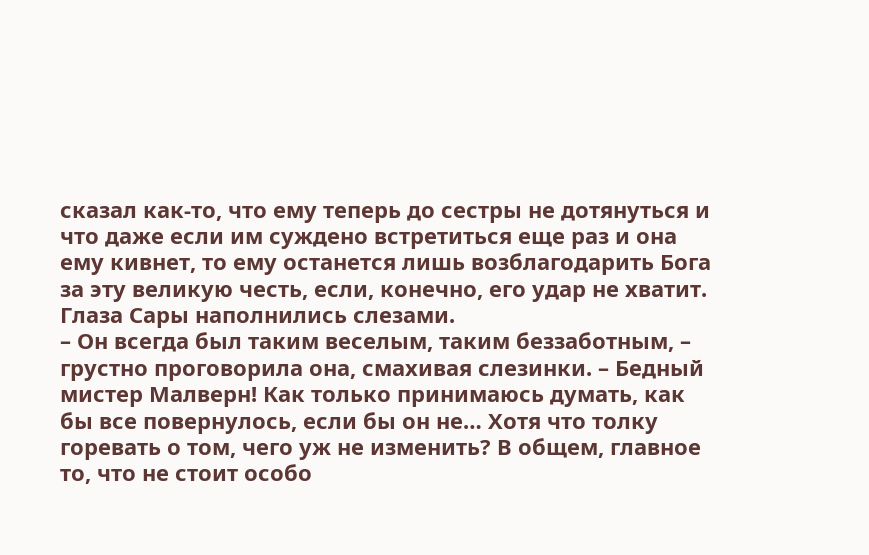сказал как-то, что ему теперь до сестры не дотянуться и что даже если им суждено встретиться еще раз и она ему кивнет, то ему останется лишь возблагодарить Бога за эту великую честь, если, конечно, его удар не хватит.
Глаза Сары наполнились слезами.
– Он всегда был таким веселым, таким беззаботным, – грустно проговорила она, смахивая слезинки. – Бедный мистер Малверн! Как только принимаюсь думать, как бы все повернулось, если бы он не… Хотя что толку горевать о том, чего уж не изменить? В общем, главное то, что не стоит особо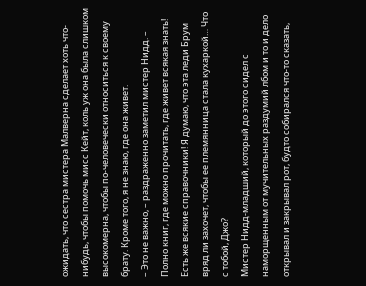ожидать, что сестра мистера Малверна сделает хоть что-нибудь, чтобы помочь мисс Кейт, коль уж она была слишком высокомерна, чтобы по-человечески относиться к своему брату. Кроме того, я не знаю, где она живет.
– Это не важно, – раздраженно заметил мистер Нидд. – Полно книг, где можно прочитать, где живет всякая знать! Есть же всякие справочники! Я думаю, что эта леди Брум вряд ли захочет, чтобы ее племянница стала кухаркой… Что с тобой, Джо?
Мистер Нидд-младший, который до этого сидел с наморщенным от мучительных раздумий лбом и то и дело открывал и закрывал рот, будто собирался что-то сказать,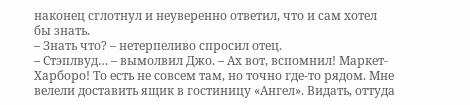наконец сглотнул и неуверенно ответил, что и сам хотел бы знать.
– Знать что? – нетерпеливо спросил отец.
– Стэплвуд… – вымолвил Джо. – Ах вот, вспомнил! Маркет-Харборо! То есть не совсем там, но точно где-то рядом. Мне велели доставить ящик в гостиницу «Ангел». Видать, оттуда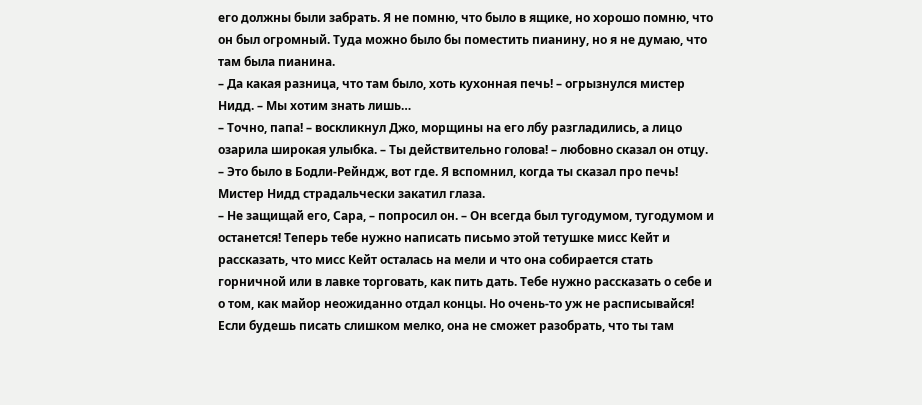его должны были забрать. Я не помню, что было в ящике, но хорошо помню, что он был огромный. Туда можно было бы поместить пианину, но я не думаю, что там была пианина.
– Да какая разница, что там было, хоть кухонная печь! – огрызнулся мистер Нидд. – Мы хотим знать лишь…
– Точно, папа! – воскликнул Джо, морщины на его лбу разгладились, а лицо озарила широкая улыбка. – Ты действительно голова! – любовно сказал он отцу. – Это было в Бодли-Рейндж, вот где. Я вспомнил, когда ты сказал про печь!
Мистер Нидд страдальчески закатил глаза.
– Не защищай его, Сара, – попросил он. – Он всегда был тугодумом, тугодумом и останется! Теперь тебе нужно написать письмо этой тетушке мисс Кейт и рассказать, что мисс Кейт осталась на мели и что она собирается стать горничной или в лавке торговать, как пить дать. Тебе нужно рассказать о себе и о том, как майор неожиданно отдал концы. Но очень-то уж не расписывайся! Если будешь писать слишком мелко, она не сможет разобрать, что ты там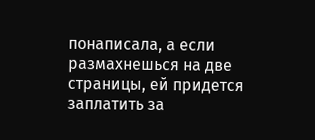понаписала, а если размахнешься на две страницы, ей придется заплатить за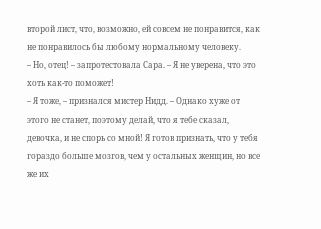второй лист, что, возможно, ей совсем не понравится, как не понравилось бы любому нормальному человеку.
– Но, отец! – запротестовала Сара. – Я не уверена, что это хоть как-то поможет!
– Я тоже, – признался мистер Нидд. – Однако хуже от этого не станет, поэтому делай, что я тебе сказал, девочка, и не спорь со мной! Я готов признать, что у тебя гораздо больше мозгов, чем у остальных женщин, но все же их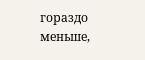гораздо меньше,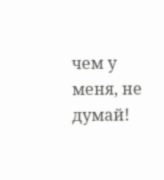чем у меня, не думай!